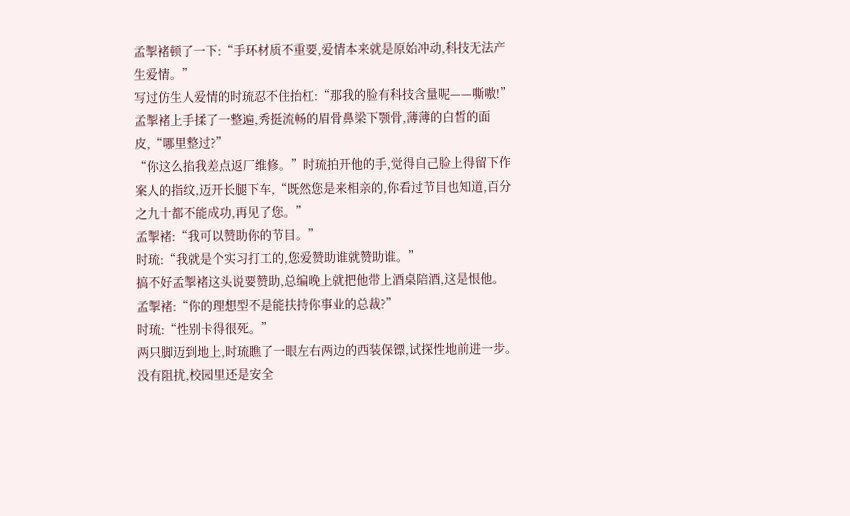孟掣褚顿了一下:“手环材质不重要,爱情本来就是原始冲动,科技无法产生爱情。”
写过仿生人爱情的时琉忍不住抬杠:“那我的脸有科技含量呢——嘶嗷!”
孟掣褚上手揉了一整遍,秀挺流畅的眉骨鼻梁下颚骨,薄薄的白皙的面皮,“哪里整过?”
“你这么掐我差点返厂维修。”时琉拍开他的手,觉得自己脸上得留下作案人的指纹,迈开长腿下车,“既然您是来相亲的,你看过节目也知道,百分之九十都不能成功,再见了您。”
孟掣褚:“我可以赞助你的节目。”
时琉:“我就是个实习打工的,您爱赞助谁就赞助谁。”
搞不好孟掣褚这头说要赞助,总编晚上就把他带上酒桌陪酒,这是恨他。
孟掣褚:“你的理想型不是能扶持你事业的总裁?”
时琉:“性别卡得很死。”
两只脚迈到地上,时琉瞧了一眼左右两边的西装保镖,试探性地前进一步。
没有阻扰,校园里还是安全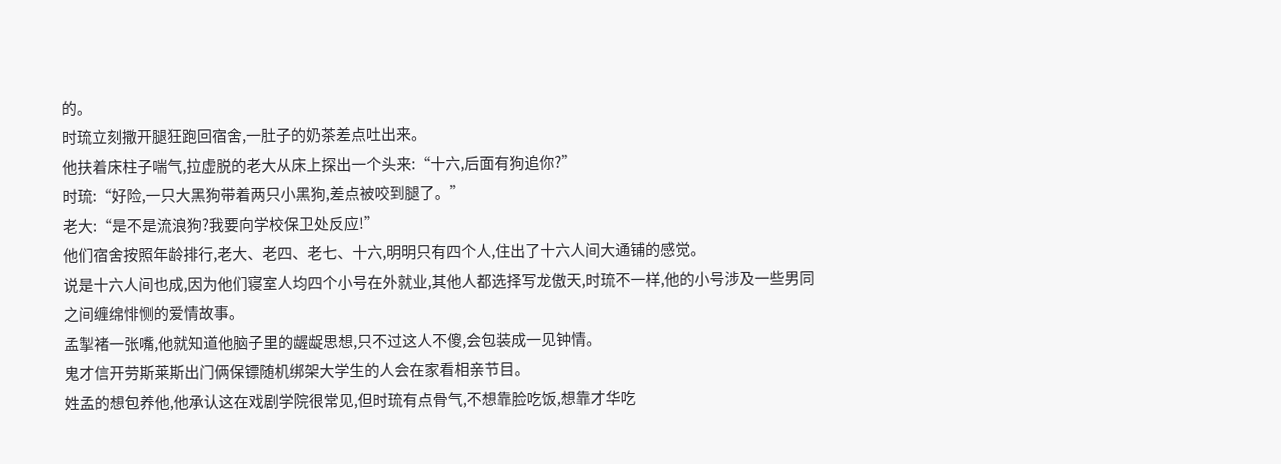的。
时琉立刻撒开腿狂跑回宿舍,一肚子的奶茶差点吐出来。
他扶着床柱子喘气,拉虚脱的老大从床上探出一个头来:“十六,后面有狗追你?”
时琉:“好险,一只大黑狗带着两只小黑狗,差点被咬到腿了。”
老大:“是不是流浪狗?我要向学校保卫处反应!”
他们宿舍按照年龄排行,老大、老四、老七、十六,明明只有四个人,住出了十六人间大通铺的感觉。
说是十六人间也成,因为他们寝室人均四个小号在外就业,其他人都选择写龙傲天,时琉不一样,他的小号涉及一些男同之间缠绵悱恻的爱情故事。
孟掣褚一张嘴,他就知道他脑子里的龌龊思想,只不过这人不傻,会包装成一见钟情。
鬼才信开劳斯莱斯出门俩保镖随机绑架大学生的人会在家看相亲节目。
姓孟的想包养他,他承认这在戏剧学院很常见,但时琉有点骨气,不想靠脸吃饭,想靠才华吃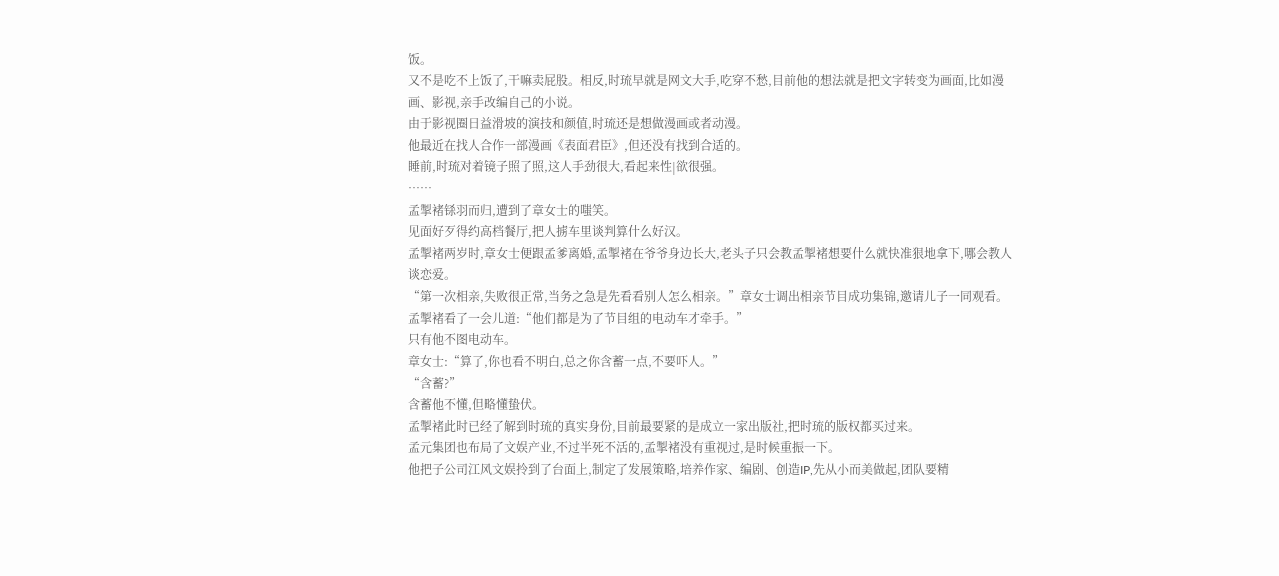饭。
又不是吃不上饭了,干嘛卖屁股。相反,时琉早就是网文大手,吃穿不愁,目前他的想法就是把文字转变为画面,比如漫画、影视,亲手改编自己的小说。
由于影视圈日益滑坡的演技和颜值,时琉还是想做漫画或者动漫。
他最近在找人合作一部漫画《表面君臣》,但还没有找到合适的。
睡前,时琉对着镜子照了照,这人手劲很大,看起来性|欲很强。
……
孟掣褚铩羽而归,遭到了章女士的嗤笑。
见面好歹得约高档餐厅,把人掳车里谈判算什么好汉。
孟掣褚两岁时,章女士便跟孟爹离婚,孟掣褚在爷爷身边长大,老头子只会教孟掣褚想要什么就快准狠地拿下,哪会教人谈恋爱。
“第一次相亲,失败很正常,当务之急是先看看别人怎么相亲。”章女士调出相亲节目成功集锦,邀请儿子一同观看。
孟掣褚看了一会儿道:“他们都是为了节目组的电动车才牵手。”
只有他不图电动车。
章女士:“算了,你也看不明白,总之你含蓄一点,不要吓人。”
“含蓄?”
含蓄他不懂,但略懂蛰伏。
孟掣褚此时已经了解到时琉的真实身份,目前最要紧的是成立一家出版社,把时琉的版权都买过来。
孟元集团也布局了文娱产业,不过半死不活的,孟掣褚没有重视过,是时候重振一下。
他把子公司江风文娱拎到了台面上,制定了发展策略,培养作家、编剧、创造IP,先从小而美做起,团队要精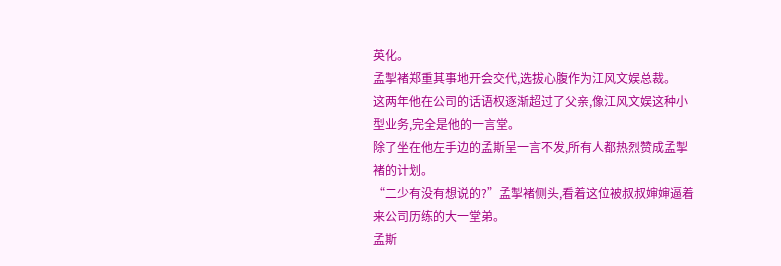英化。
孟掣褚郑重其事地开会交代,选拔心腹作为江风文娱总裁。
这两年他在公司的话语权逐渐超过了父亲,像江风文娱这种小型业务,完全是他的一言堂。
除了坐在他左手边的孟斯呈一言不发,所有人都热烈赞成孟掣褚的计划。
“二少有没有想说的?”孟掣褚侧头,看着这位被叔叔婶婶逼着来公司历练的大一堂弟。
孟斯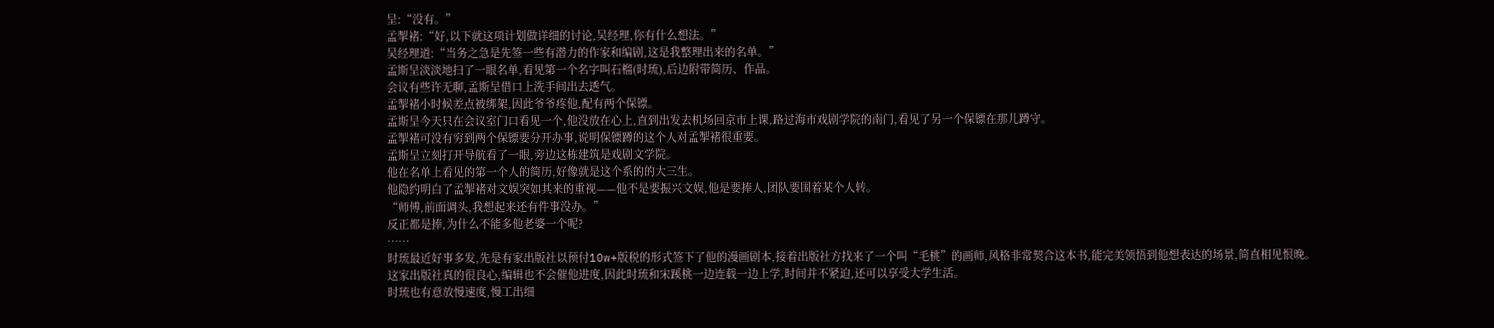呈:“没有。”
孟掣褚:“好,以下就这项计划做详细的讨论,吴经理,你有什么想法。”
吴经理道:“当务之急是先签一些有潜力的作家和编剧,这是我整理出来的名单。”
孟斯呈淡淡地扫了一眼名单,看见第一个名字叫石榴(时琉),后边附带简历、作品。
会议有些许无聊,孟斯呈借口上洗手间出去透气。
孟掣褚小时候差点被绑架,因此爷爷疼他,配有两个保镖。
孟斯呈今天只在会议室门口看见一个,他没放在心上,直到出发去机场回京市上课,路过海市戏剧学院的南门,看见了另一个保镖在那儿蹲守。
孟掣褚可没有穷到两个保镖要分开办事,说明保镖蹲的这个人对孟掣褚很重要。
孟斯呈立刻打开导航看了一眼,旁边这栋建筑是戏剧文学院。
他在名单上看见的第一个人的简历,好像就是这个系的的大三生。
他隐约明白了孟掣褚对文娱突如其来的重视——他不是要振兴文娱,他是要捧人,团队要围着某个人转。
“师傅,前面调头,我想起来还有件事没办。”
反正都是捧,为什么不能多他老婆一个呢?
……
时琉最近好事多发,先是有家出版社以预付10w+版税的形式签下了他的漫画剧本,接着出版社方找来了一个叫“毛桃”的画师,风格非常契合这本书,能完美领悟到他想表达的场景,简直相见恨晚。
这家出版社真的很良心,编辑也不会催他进度,因此时琉和宋蹊桃一边连载一边上学,时间并不紧迫,还可以享受大学生活。
时琉也有意放慢速度,慢工出细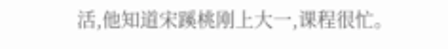活,他知道宋蹊桃刚上大一,课程很忙。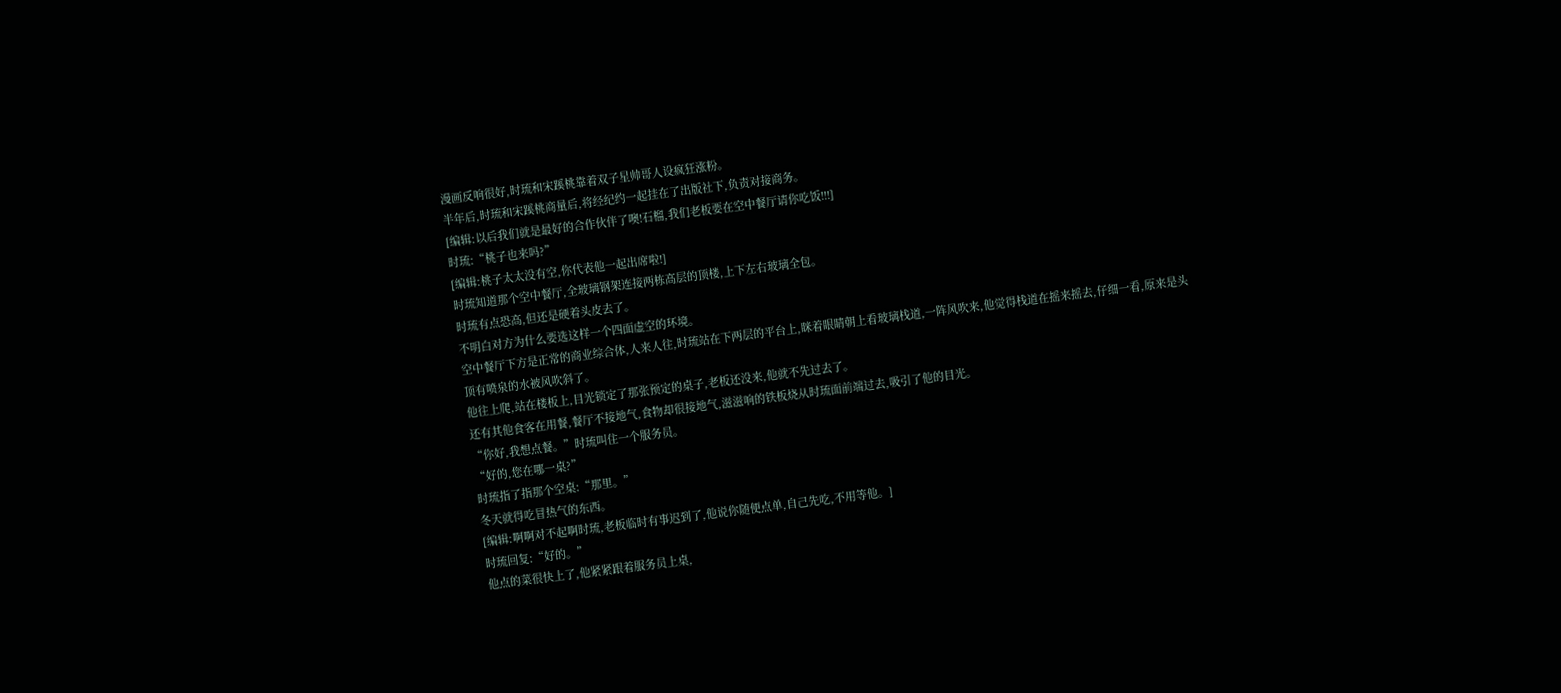漫画反响很好,时琉和宋蹊桃靠着双子星帅哥人设疯狂涨粉。
半年后,时琉和宋蹊桃商量后,将经纪约一起挂在了出版社下,负责对接商务。
[编辑:以后我们就是最好的合作伙伴了噢!石榴,我们老板要在空中餐厅请你吃饭!!!]
时琉:“桃子也来吗?”
[编辑:桃子太太没有空,你代表他一起出席啦!]
时琉知道那个空中餐厅,全玻璃钢架连接两栋高层的顶楼,上下左右玻璃全包。
时琉有点恐高,但还是硬着头皮去了。
不明白对方为什么要选这样一个四面虚空的环境。
空中餐厅下方是正常的商业综合体,人来人往,时琉站在下两层的平台上,眯着眼睛朝上看玻璃栈道,一阵风吹来,他觉得栈道在摇来摇去,仔细一看,原来是头顶有喷泉的水被风吹斜了。
他往上爬,站在楼板上,目光锁定了那张预定的桌子,老板还没来,他就不先过去了。
还有其他食客在用餐,餐厅不接地气,食物却很接地气,滋滋响的铁板烧从时琉面前端过去,吸引了他的目光。
“你好,我想点餐。”时琉叫住一个服务员。
“好的,您在哪一桌?”
时琉指了指那个空桌:“那里。”
冬天就得吃冒热气的东西。
[编辑:啊啊对不起啊时琉,老板临时有事迟到了,他说你随便点单,自己先吃,不用等他。]
时琉回复:“好的。”
他点的菜很快上了,他紧紧跟着服务员上桌,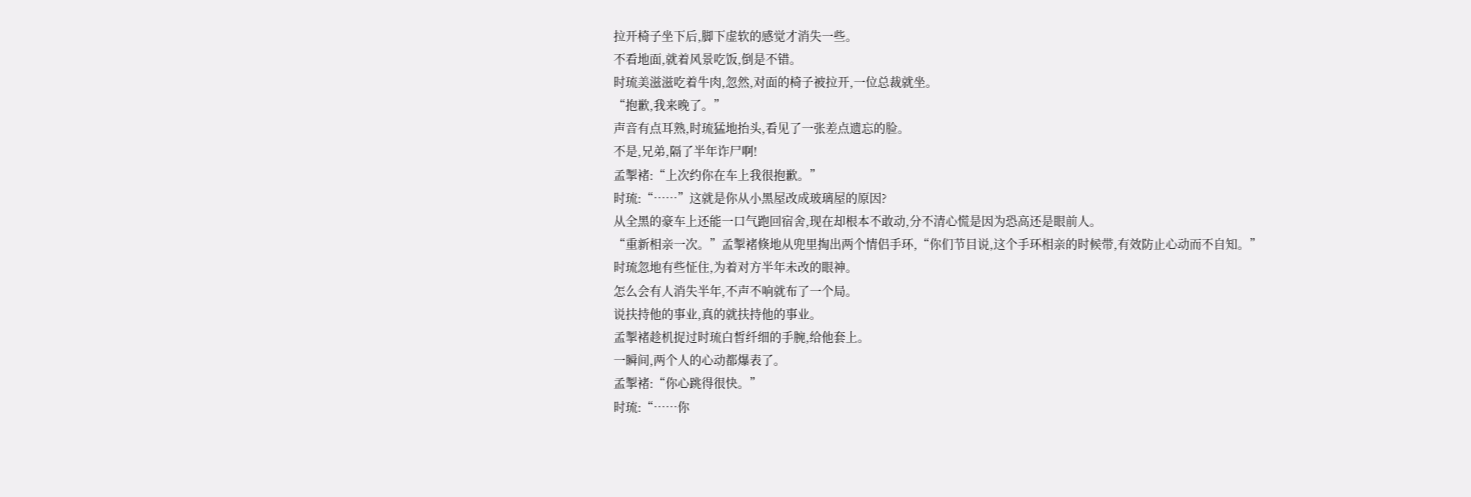拉开椅子坐下后,脚下虚软的感觉才消失一些。
不看地面,就着风景吃饭,倒是不错。
时琉美滋滋吃着牛肉,忽然,对面的椅子被拉开,一位总裁就坐。
“抱歉,我来晚了。”
声音有点耳熟,时琉猛地抬头,看见了一张差点遗忘的脸。
不是,兄弟,隔了半年诈尸啊!
孟掣褚:“上次约你在车上我很抱歉。”
时琉:“……”这就是你从小黑屋改成玻璃屋的原因?
从全黑的豪车上还能一口气跑回宿舍,现在却根本不敢动,分不清心慌是因为恐高还是眼前人。
“重新相亲一次。”孟掣褚倏地从兜里掏出两个情侣手环,“你们节目说,这个手环相亲的时候带,有效防止心动而不自知。”
时琉忽地有些怔住,为着对方半年未改的眼神。
怎么会有人消失半年,不声不响就布了一个局。
说扶持他的事业,真的就扶持他的事业。
孟掣褚趁机捉过时琉白皙纤细的手腕,给他套上。
一瞬间,两个人的心动都爆表了。
孟掣褚:“你心跳得很快。”
时琉:“……你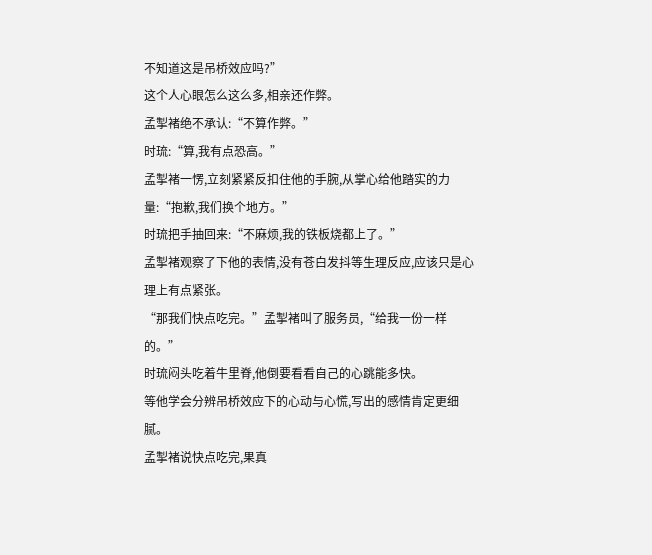不知道这是吊桥效应吗?”
这个人心眼怎么这么多,相亲还作弊。
孟掣褚绝不承认:“不算作弊。”
时琉:“算,我有点恐高。”
孟掣褚一愣,立刻紧紧反扣住他的手腕,从掌心给他踏实的力量:“抱歉,我们换个地方。”
时琉把手抽回来:“不麻烦,我的铁板烧都上了。”
孟掣褚观察了下他的表情,没有苍白发抖等生理反应,应该只是心理上有点紧张。
“那我们快点吃完。”孟掣褚叫了服务员,“给我一份一样的。”
时琉闷头吃着牛里脊,他倒要看看自己的心跳能多快。
等他学会分辨吊桥效应下的心动与心慌,写出的感情肯定更细腻。
孟掣褚说快点吃完,果真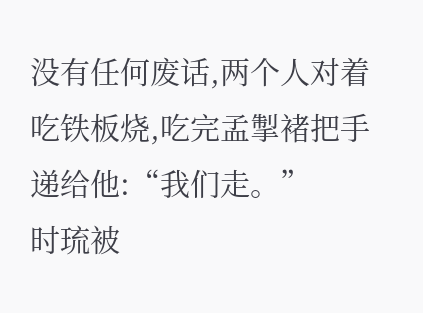没有任何废话,两个人对着吃铁板烧,吃完孟掣褚把手递给他:“我们走。”
时琉被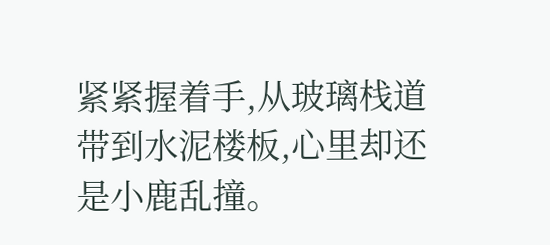紧紧握着手,从玻璃栈道带到水泥楼板,心里却还是小鹿乱撞。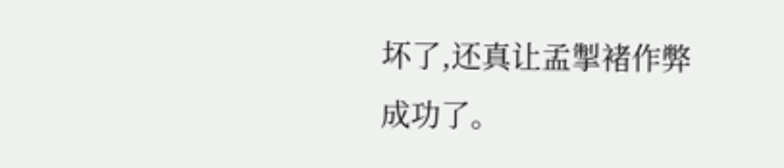坏了,还真让孟掣褚作弊成功了。